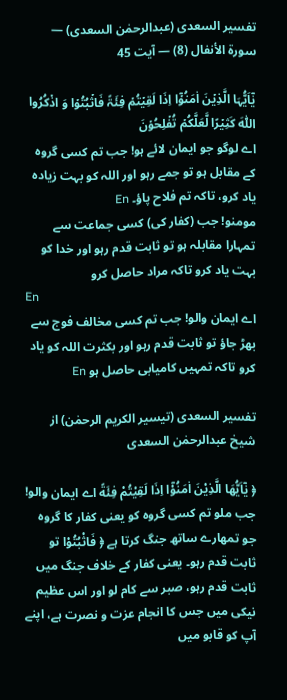تفسیر السعدی (عبدالرحمٰن السعدی) — سورۃ الأنفال (8) — آیت 45

یٰۤاَیُّہَا الَّذِیۡنَ اٰمَنُوۡۤا اِذَا لَقِیۡتُمۡ فِئَۃً فَاثۡبُتُوۡا وَ اذۡکُرُوا اللّٰہَ کَثِیۡرًا لَّعَلَّکُمۡ تُفۡلِحُوۡنَ
اے لوگو جو ایمان لائے ہو! جب تم کسی گروہ کے مقابل ہو تو جمے رہو اور اللہ کو بہت زیادہ یاد کرو، تاکہ تم فلاح پاؤ۔ En
مومنو! جب (کفار کی) کسی جماعت سے تمہارا مقابلہ ہو تو ثابت قدم رہو اور خدا کو بہت یاد کرو تاکہ مراد حاصل کرو
En
اے ایمان والو! جب تم کسی مخالف فوج سے بھڑ جاؤ تو ثابت قدم رہو اور بکثرت اللہ کو یاد کرو تاکہ تمہیں کامیابی حاصل ہو En

تفسیر السعدی (تیسیر الکریم الرحمٰن) از شیخ عبدالرحمٰن السعدی

﴿ یٰۤاَیُّهَا الَّذِیْنَ اٰمَنُوْۤا اِذَا لَقِیْتُمْ فِئَةً اے ایمان والو! جب ملو تم کسی گروہ کو یعنی کفار کا گروہ جو تمھارے ساتھ جنگ کرتا ہے ﴿ فَاثْبُتُوْا تو ثابت قدم رہو۔ یعنی کفار کے خلاف جنگ میں ثابت قدم رہو، صبر سے کام لو اور اس عظیم نیکی میں جس کا انجام عزت و نصرت ہے، اپنے آپ کو قابو میں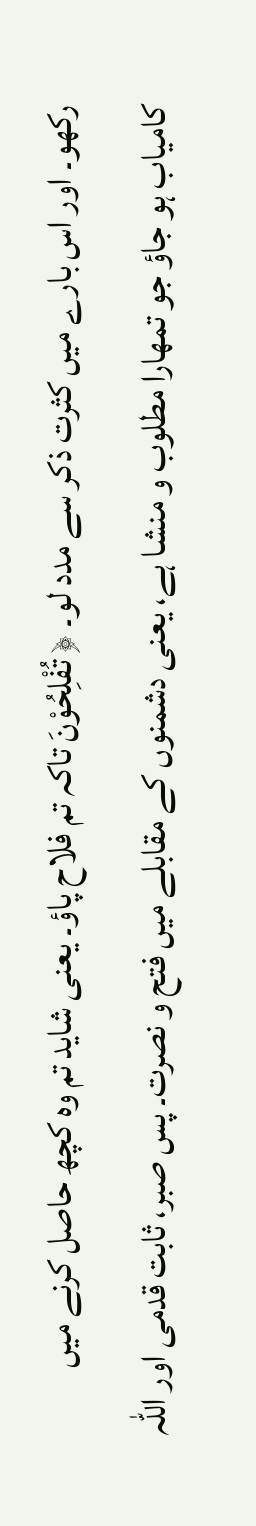رکھو۔ اور اس بارے میں کثرت ذکر سے مدد لو۔ ﴿ تُفْلِحُوْنَ تاکہ تم فلاح پاؤ۔ یعنی شاید تم وہ کچھ حاصل کرنے میں کامیاب ہو جاؤ جو تمھارا مطلوب و منشا ہے، یعنی دشمنوں کے مقابلے میں فتح و نصرت۔ پس صبر، ثابت قدمی اور اللہ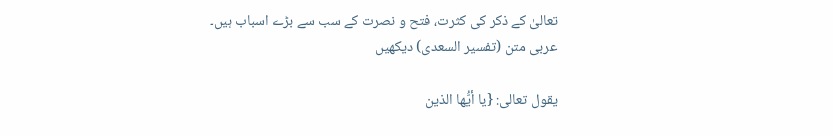تعالیٰ کے ذکر کی کثرت، فتح و نصرت کے سب سے بڑے اسباب ہیں۔
عربی متن (تفسیر السعدی) دیکھیں

يقول تعالى: {يا أيُّها الذين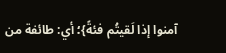آمنوا إذا لَقيتُم فئةً}؛ أي: طائفة من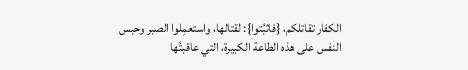الكفار تقاتلكم، {فاثبُتوا}: لقتالها، واستعمِلوا الصبر وحبس النفس على هذه الطاعة الكبيرة، التي عاقبتُها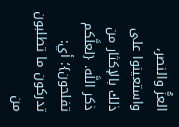العزُّ والنصر، واستعينوا على ذلك بالإكثار من ذكر اللَّه. {لعلَّكم تفلحون}؛ أي: تدركون ما تطلبون من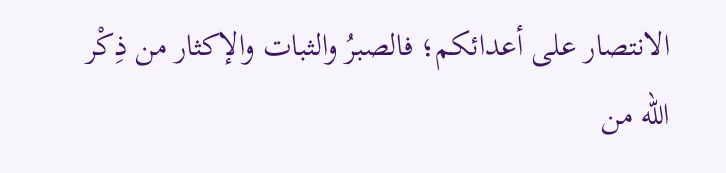الانتصار على أعدائكم؛ فالصبرُ والثبات والإكثار من ذِكْر الله من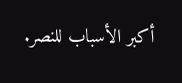أكبر الأسباب للنصر.